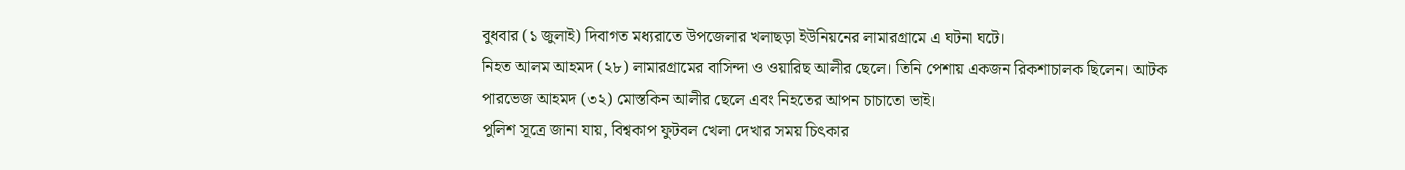বুধবার (১ জুলাই) দিবাগত মধ্যরাতে উপজেলার খলাছড়া ইউনিয়নের লামারগ্রামে এ ঘটনা ঘটে।
নিহত আলম আহমদ (২৮) লামারগ্রামের বাসিন্দা ও ওয়ারিছ আলীর ছেলে। তিনি পেশায় একজন রিকশাচালক ছিলেন। আটক পারভেজ আহমদ (৩২) মোস্তকিন আলীর ছেলে এবং নিহতের আপন চাচাতো ভাই।
পুলিশ সূত্রে জানা যায়, বিশ্বকাপ ফুটবল খেলা দেখার সময় চিৎকার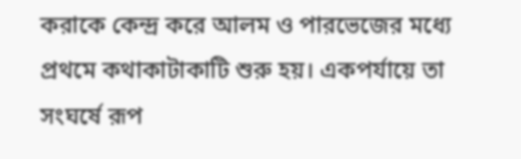করাকে কেন্দ্র করে আলম ও পারভেজের মধ্যে প্রথমে কথাকাটাকাটি শুরু হয়। একপর্যায়ে তা সংঘর্ষে রূপ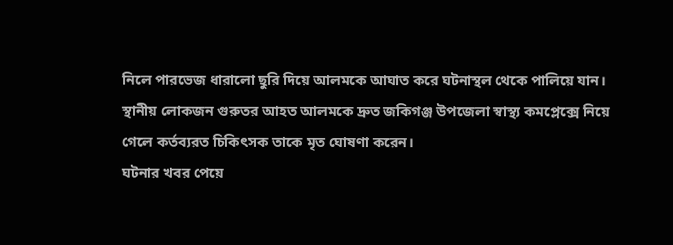নিলে পারভেজ ধারালো ছুরি দিয়ে আলমকে আঘাত করে ঘটনাস্থল থেকে পালিয়ে যান।
স্থানীয় লোকজন গুরুতর আহত আলমকে দ্রুত জকিগঞ্জ উপজেলা স্বাস্থ্য কমপ্লেক্সে নিয়ে গেলে কর্তব্যরত চিকিৎসক তাকে মৃত ঘোষণা করেন।
ঘটনার খবর পেয়ে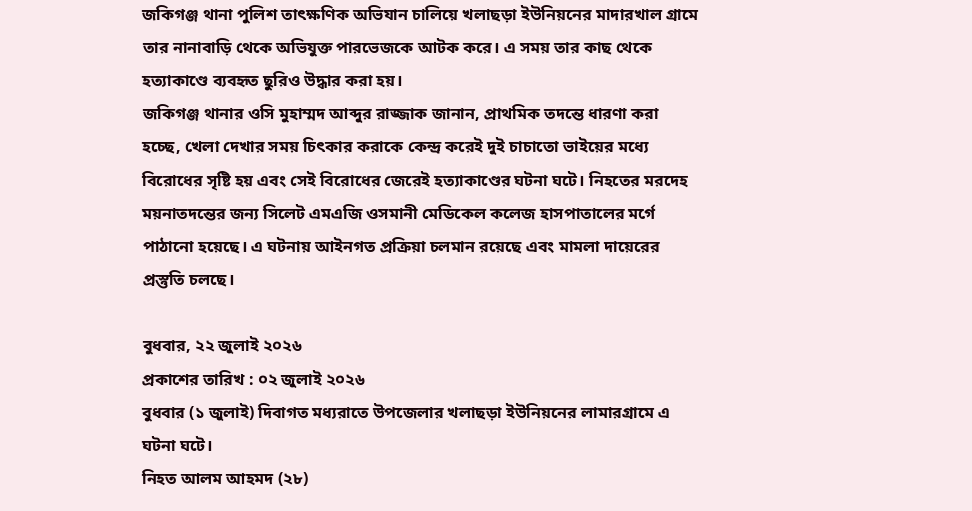জকিগঞ্জ থানা পুলিশ তাৎক্ষণিক অভিযান চালিয়ে খলাছড়া ইউনিয়নের মাদারখাল গ্রামে তার নানাবাড়ি থেকে অভিযুক্ত পারভেজকে আটক করে। এ সময় তার কাছ থেকে হত্যাকাণ্ডে ব্যবহৃত ছুরিও উদ্ধার করা হয়।
জকিগঞ্জ থানার ওসি মুহাম্মদ আব্দুর রাজ্জাক জানান, প্রাথমিক তদন্তে ধারণা করা হচ্ছে, খেলা দেখার সময় চিৎকার করাকে কেন্দ্র করেই দুই চাচাতো ভাইয়ের মধ্যে বিরোধের সৃষ্টি হয় এবং সেই বিরোধের জেরেই হত্যাকাণ্ডের ঘটনা ঘটে। নিহতের মরদেহ ময়নাতদন্তের জন্য সিলেট এমএজি ওসমানী মেডিকেল কলেজ হাসপাতালের মর্গে পাঠানো হয়েছে। এ ঘটনায় আইনগত প্রক্রিয়া চলমান রয়েছে এবং মামলা দায়েরের প্রস্তুতি চলছে।

বুধবার, ২২ জুলাই ২০২৬
প্রকাশের তারিখ : ০২ জুলাই ২০২৬
বুধবার (১ জুলাই) দিবাগত মধ্যরাতে উপজেলার খলাছড়া ইউনিয়নের লামারগ্রামে এ ঘটনা ঘটে।
নিহত আলম আহমদ (২৮)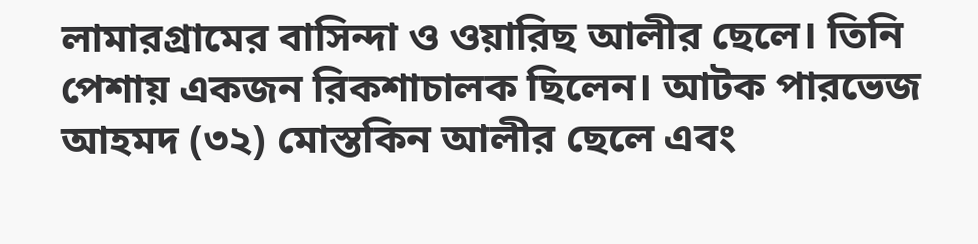লামারগ্রামের বাসিন্দা ও ওয়ারিছ আলীর ছেলে। তিনি পেশায় একজন রিকশাচালক ছিলেন। আটক পারভেজ আহমদ (৩২) মোস্তকিন আলীর ছেলে এবং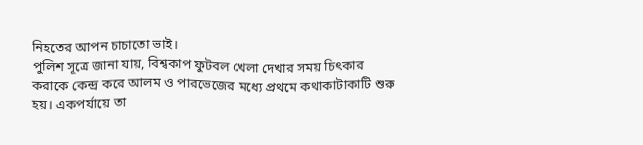নিহতের আপন চাচাতো ভাই।
পুলিশ সূত্রে জানা যায়, বিশ্বকাপ ফুটবল খেলা দেখার সময় চিৎকার করাকে কেন্দ্র করে আলম ও পারভেজের মধ্যে প্রথমে কথাকাটাকাটি শুরু হয়। একপর্যায়ে তা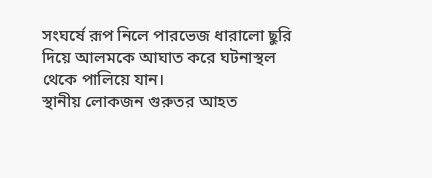সংঘর্ষে রূপ নিলে পারভেজ ধারালো ছুরি দিয়ে আলমকে আঘাত করে ঘটনাস্থল থেকে পালিয়ে যান।
স্থানীয় লোকজন গুরুতর আহত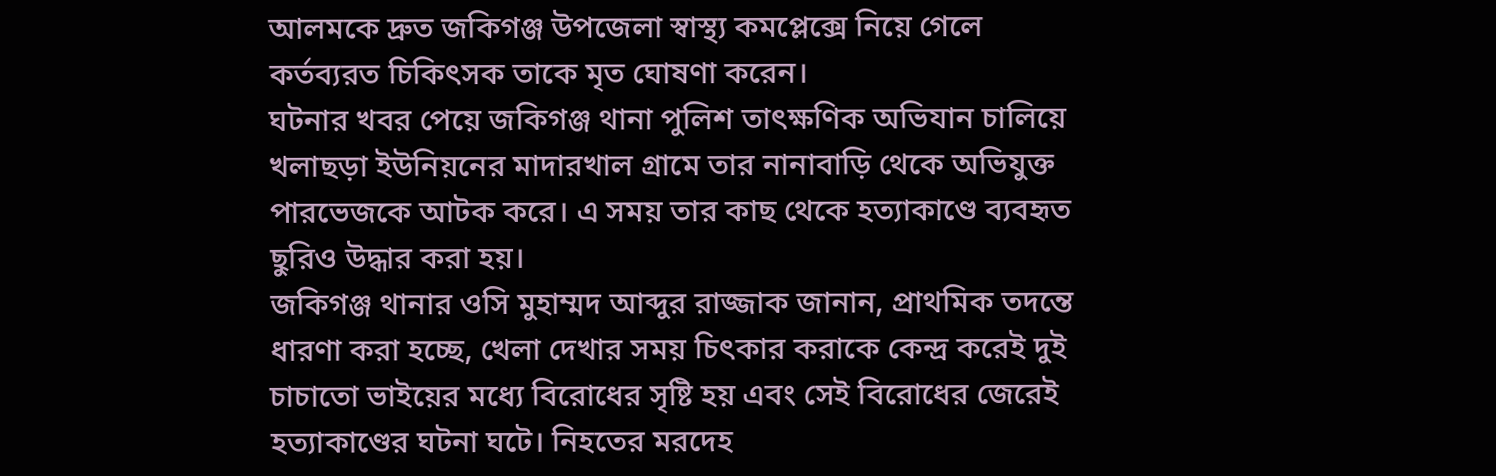আলমকে দ্রুত জকিগঞ্জ উপজেলা স্বাস্থ্য কমপ্লেক্সে নিয়ে গেলে কর্তব্যরত চিকিৎসক তাকে মৃত ঘোষণা করেন।
ঘটনার খবর পেয়ে জকিগঞ্জ থানা পুলিশ তাৎক্ষণিক অভিযান চালিয়ে খলাছড়া ইউনিয়নের মাদারখাল গ্রামে তার নানাবাড়ি থেকে অভিযুক্ত পারভেজকে আটক করে। এ সময় তার কাছ থেকে হত্যাকাণ্ডে ব্যবহৃত ছুরিও উদ্ধার করা হয়।
জকিগঞ্জ থানার ওসি মুহাম্মদ আব্দুর রাজ্জাক জানান, প্রাথমিক তদন্তে ধারণা করা হচ্ছে, খেলা দেখার সময় চিৎকার করাকে কেন্দ্র করেই দুই চাচাতো ভাইয়ের মধ্যে বিরোধের সৃষ্টি হয় এবং সেই বিরোধের জেরেই হত্যাকাণ্ডের ঘটনা ঘটে। নিহতের মরদেহ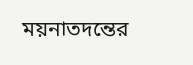ময়নাতদন্তের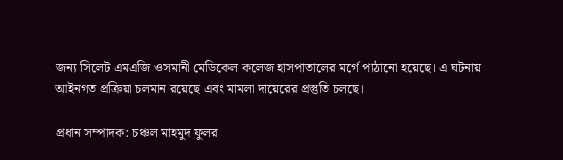জন্য সিলেট এমএজি ওসমানী মেডিকেল কলেজ হাসপাতালের মর্গে পাঠানো হয়েছে। এ ঘটনায় আইনগত প্রক্রিয়া চলমান রয়েছে এবং মামলা দায়েরের প্রস্তুতি চলছে।

প্রধান সম্পাদক: চঞ্চল মাহমুদ ফুলর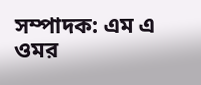সম্পাদক: এম এ ওমর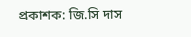প্রকাশক: জি.সি দাস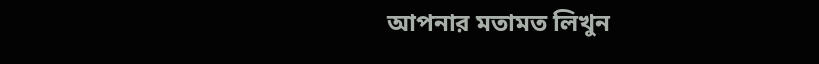আপনার মতামত লিখুন